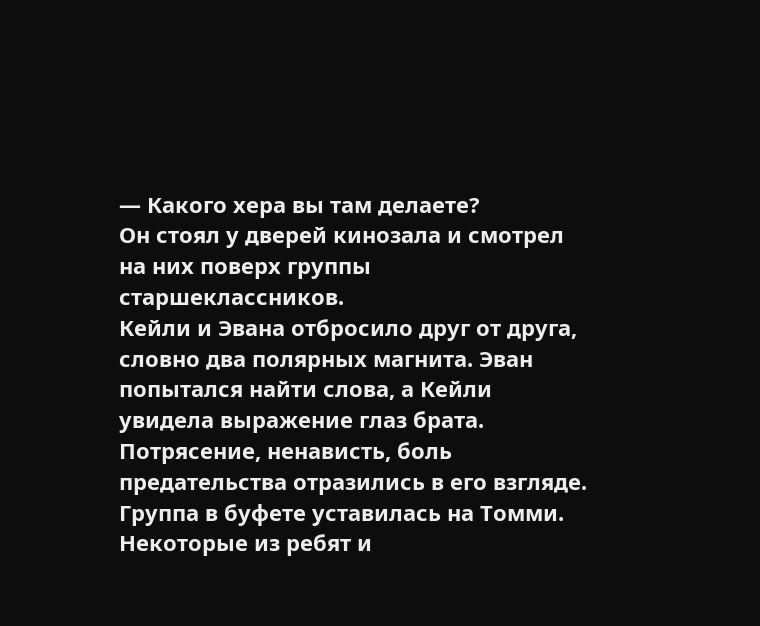— Какого хера вы там делаете?
Он стоял у дверей кинозала и смотрел на них поверх группы старшеклассников.
Кейли и Эвана отбросило друг от друга, словно два полярных магнита. Эван попытался найти слова, а Кейли увидела выражение глаз брата. Потрясение, ненависть, боль предательства отразились в его взгляде.
Группа в буфете уставилась на Томми. Некоторые из ребят и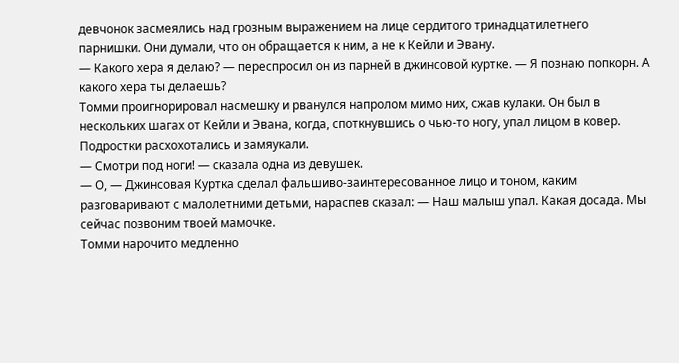девчонок засмеялись над грозным выражением на лице сердитого тринадцатилетнего парнишки. Они думали, что он обращается к ним, а не к Кейли и Эвану.
— Какого хера я делаю? — переспросил он из парней в джинсовой куртке. — Я познаю попкорн. А какого хера ты делаешь?
Томми проигнорировал насмешку и рванулся напролом мимо них, сжав кулаки. Он был в нескольких шагах от Кейли и Эвана, когда, споткнувшись о чью-то ногу, упал лицом в ковер. Подростки расхохотались и замяукали.
— Смотри под ноги! — сказала одна из девушек.
— О, — Джинсовая Куртка сделал фальшиво-заинтересованное лицо и тоном, каким разговаривают с малолетними детьми, нараспев сказал: — Наш малыш упал. Какая досада. Мы сейчас позвоним твоей мамочке.
Томми нарочито медленно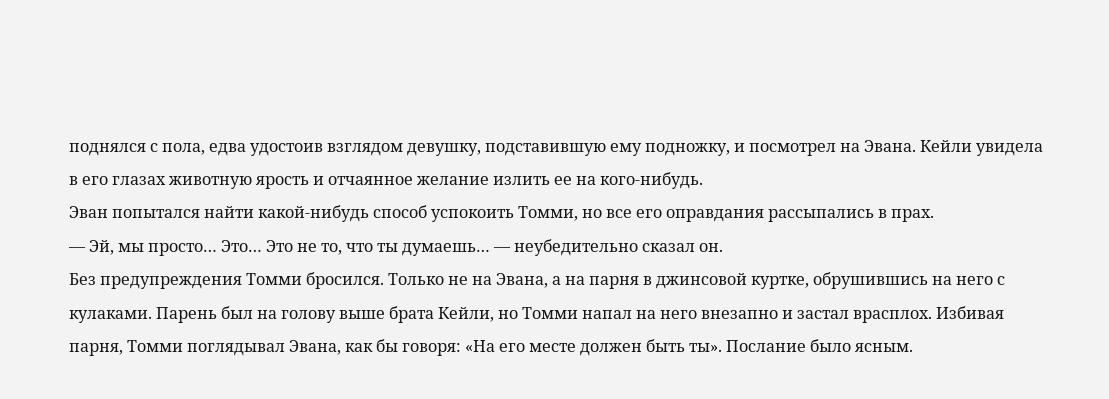поднялся с пола, едва удостоив взглядом девушку, подставившую ему подножку, и посмотрел на Эвана. Кейли увидела в его глазах животную ярость и отчаянное желание излить ее на кого-нибудь.
Эван попытался найти какой-нибудь способ успокоить Томми, но все его оправдания рассыпались в прах.
— Эй, мы просто… Это… Это не то, что ты думаешь… — неубедительно сказал он.
Без предупреждения Томми бросился. Только не на Эвана, а на парня в джинсовой куртке, обрушившись на него с кулаками. Парень был на голову выше брата Кейли, но Томми напал на него внезапно и застал врасплох. Избивая парня, Томми поглядывал Эвана, как бы говоря: «На его месте должен быть ты». Послание было ясным.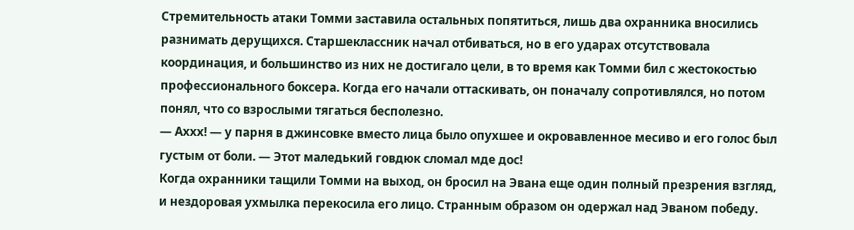Стремительность атаки Томми заставила остальных попятиться, лишь два охранника вносились разнимать дерущихся. Старшеклассник начал отбиваться, но в его ударах отсутствовала координация, и большинство из них не достигало цели, в то время как Томми бил с жестокостью профессионального боксера. Когда его начали оттаскивать, он поначалу сопротивлялся, но потом понял, что со взрослыми тягаться бесполезно.
— Аххх! — у парня в джинсовке вместо лица было опухшее и окровавленное месиво и его голос был густым от боли. — Этот маледький говдюк сломал мде дос!
Когда охранники тащили Томми на выход, он бросил на Эвана еще один полный презрения взгляд, и нездоровая ухмылка перекосила его лицо. Странным образом он одержал над Эваном победу.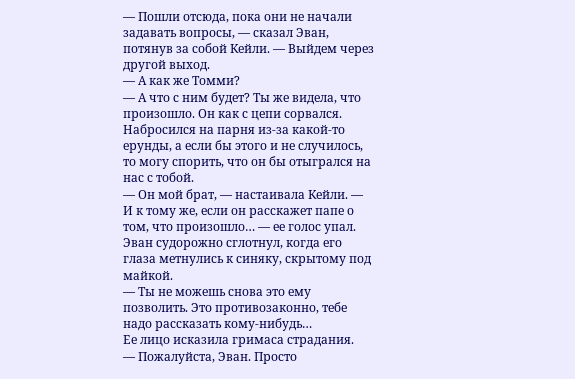— Пошли отсюда, пока они не начали задавать вопросы, — сказал Эван, потянув за собой Кейли. — Выйдем через другой выход.
— А как же Томми?
— А что с ним будет? Ты же видела, что произошло. Он как с цепи сорвался. Набросился на парня из-за какой-то ерунды, а если бы этого и не случилось, то могу спорить, что он бы отыгрался на нас с тобой.
— Он мой брат, — настаивала Кейли. — И к тому же, если он расскажет папе о том, что произошло… — ее голос упал.
Эван судорожно сглотнул, когда его глаза метнулись к синяку, скрытому под майкой.
— Ты не можешь снова это ему позволить. Это противозаконно, тебе надо рассказать кому-нибудь…
Ее лицо исказила гримаса страдания.
— Пожалуйста, Эван. Просто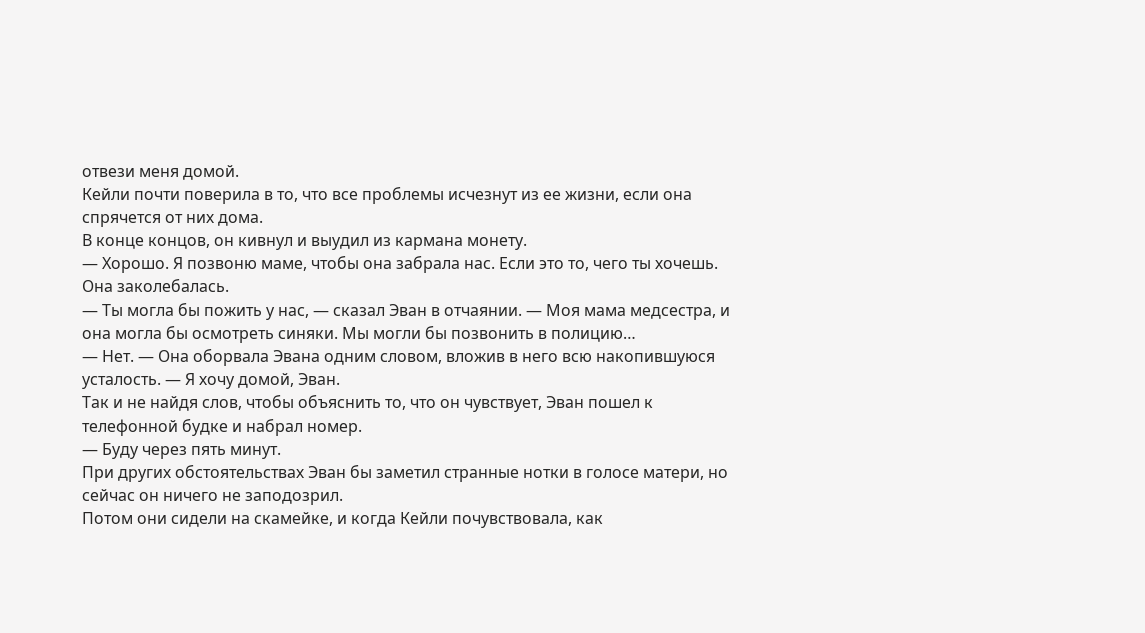отвези меня домой.
Кейли почти поверила в то, что все проблемы исчезнут из ее жизни, если она спрячется от них дома.
В конце концов, он кивнул и выудил из кармана монету.
— Хорошо. Я позвоню маме, чтобы она забрала нас. Если это то, чего ты хочешь.
Она заколебалась.
— Ты могла бы пожить у нас, — сказал Эван в отчаянии. — Моя мама медсестра, и она могла бы осмотреть синяки. Мы могли бы позвонить в полицию…
— Нет. — Она оборвала Эвана одним словом, вложив в него всю накопившуюся усталость. — Я хочу домой, Эван.
Так и не найдя слов, чтобы объяснить то, что он чувствует, Эван пошел к телефонной будке и набрал номер.
— Буду через пять минут.
При других обстоятельствах Эван бы заметил странные нотки в голосе матери, но сейчас он ничего не заподозрил.
Потом они сидели на скамейке, и когда Кейли почувствовала, как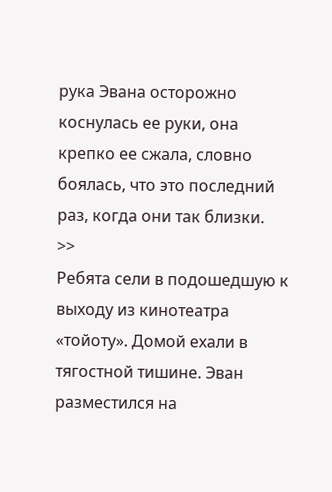рука Эвана осторожно коснулась ее руки, она крепко ее сжала, словно боялась, что это последний раз, когда они так близки.
>>
Ребята сели в подошедшую к выходу из кинотеатра «тойоту». Домой ехали в тягостной тишине. Эван разместился на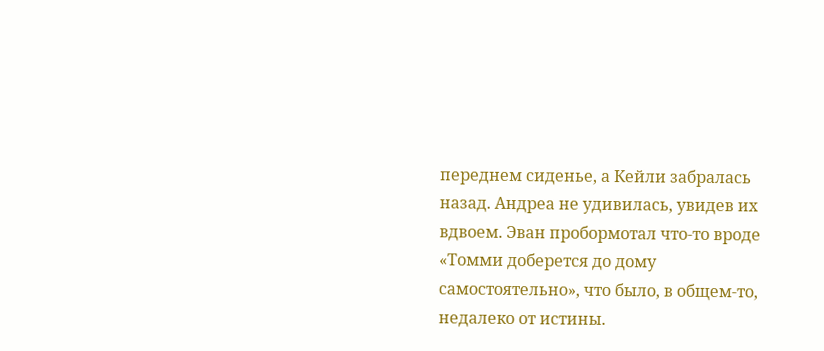переднем сиденье, а Кейли забралась назад. Андреа не удивилась, увидев их вдвоем. Эван пробормотал что-то вроде «Томми доберется до дому самостоятельно», что было, в общем-то, недалеко от истины.